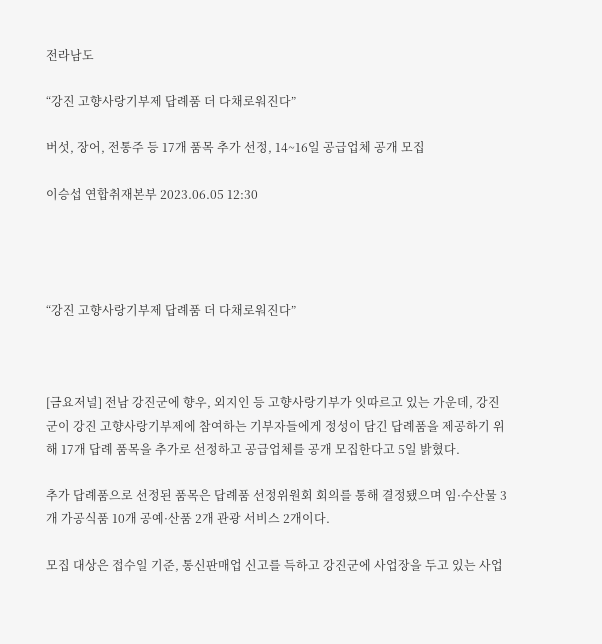전라남도

“강진 고향사랑기부제 답례품 더 다채로워진다”

버섯, 장어, 전통주 등 17개 품목 추가 선정, 14~16일 공급업체 공개 모집

이승섭 연합취재본부 2023.06.05 12:30




“강진 고향사랑기부제 답례품 더 다채로워진다”



[금요저널] 전남 강진군에 향우, 외지인 등 고향사랑기부가 잇따르고 있는 가운데, 강진군이 강진 고향사랑기부제에 참여하는 기부자들에게 정성이 담긴 답례품을 제공하기 위해 17개 답례 품목을 추가로 선정하고 공급업체를 공개 모집한다고 5일 밝혔다.

추가 답례품으로 선정된 품목은 답례품 선정위원회 회의를 통해 결정됐으며 임·수산물 3개 가공식품 10개 공예·산품 2개 관광 서비스 2개이다.

모집 대상은 접수일 기준, 통신판매업 신고를 득하고 강진군에 사업장을 두고 있는 사업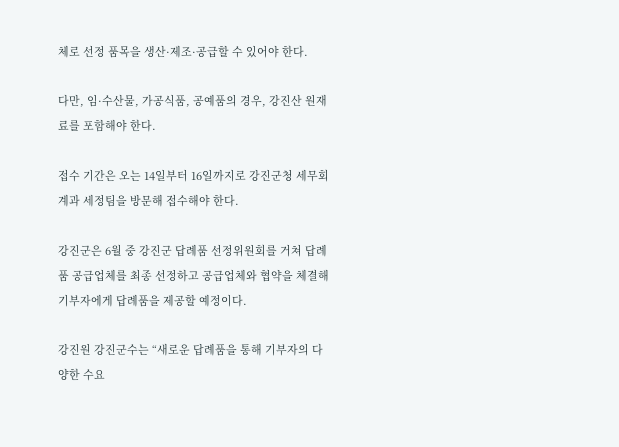체로 선정 품목을 생산·제조·공급할 수 있어야 한다.

다만, 임·수산물, 가공식품, 공예품의 경우, 강진산 원재료를 포함해야 한다.

접수 기간은 오는 14일부터 16일까지로 강진군청 세무회계과 세정팀을 방문해 접수해야 한다.

강진군은 6월 중 강진군 답례품 선정위원회를 거쳐 답례품 공급업체를 최종 선정하고 공급업체와 협약을 체결해 기부자에게 답례품을 제공할 예정이다.

강진원 강진군수는 “새로운 답례품을 통해 기부자의 다양한 수요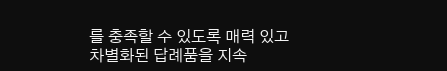를 충족할 수 있도록 매력 있고 차별화된 답례품을 지속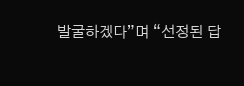발굴하겠다”며 “선정된 답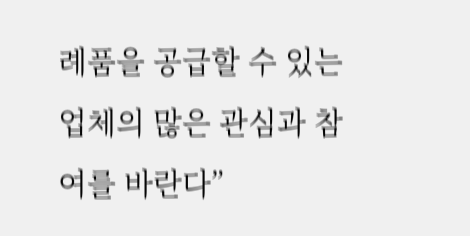례품을 공급할 수 있는 업체의 많은 관심과 참여를 바란다”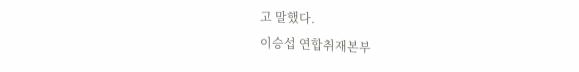고 말했다.
이승섭 연합취재본부